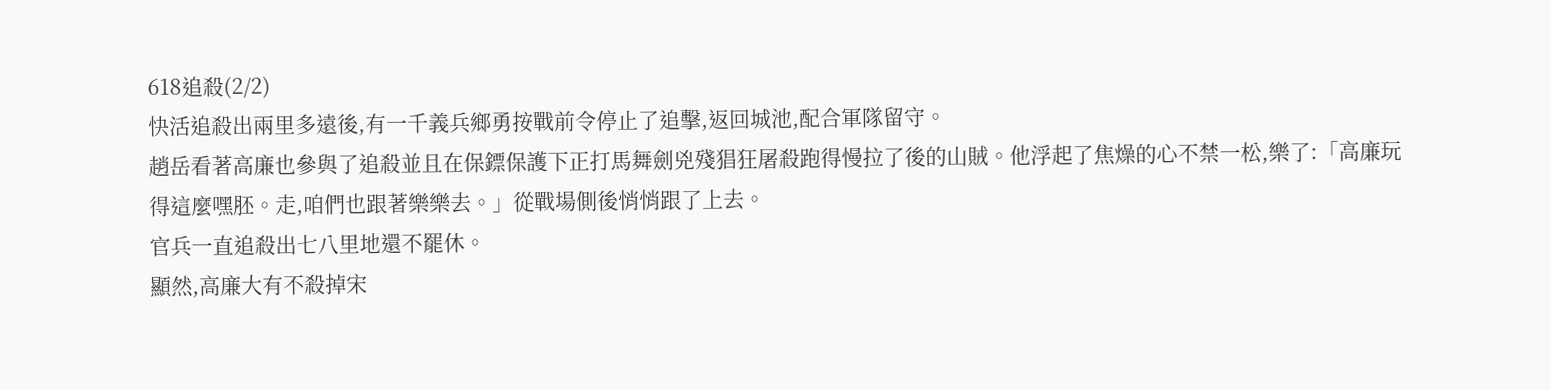618追殺(2/2)
快活追殺出兩里多遠後,有一千義兵鄉勇按戰前令停止了追擊,返回城池,配合軍隊留守。
趙岳看著高廉也參與了追殺並且在保鏢保護下正打馬舞劍兇殘猖狂屠殺跑得慢拉了後的山賊。他浮起了焦燥的心不禁一松,樂了:「高廉玩得這麼嘿胚。走,咱們也跟著樂樂去。」從戰場側後悄悄跟了上去。
官兵一直追殺出七八里地還不罷休。
顯然,高廉大有不殺掉宋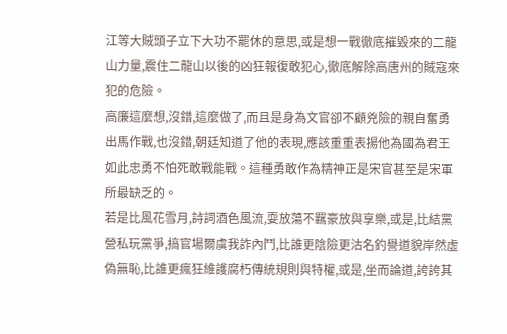江等大賊頭子立下大功不罷休的意思,或是想一戰徹底摧毀來的二龍山力量,震住二龍山以後的凶狂報復敢犯心,徹底解除高唐州的賊寇來犯的危險。
高廉這麼想,沒錯,這麼做了,而且是身為文官卻不顧兇險的親自奮勇出馬作戰,也沒錯,朝廷知道了他的表現,應該重重表揚他為國為君王如此忠勇不怕死敢戰能戰。這種勇敢作為精神正是宋官甚至是宋軍所最缺乏的。
若是比風花雪月,詩詞酒色風流,耍放蕩不羈豪放與享樂,或是,比結黨營私玩黨爭,搞官場爾虞我詐內鬥,比誰更陰險更沽名釣譽道貌岸然虛偽無恥,比誰更瘋狂維護腐朽傳統規則與特權,或是,坐而論道,誇誇其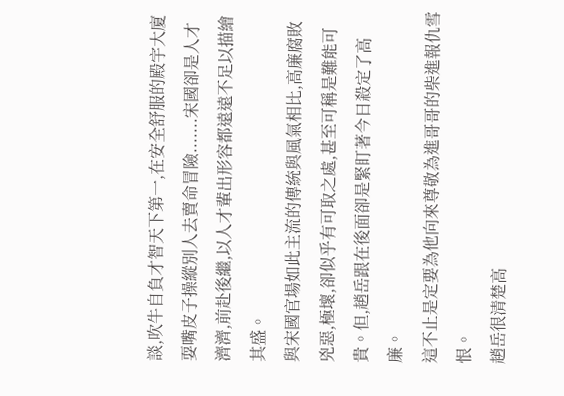談,吹牛自負才智天下第一,在安全舒服的殿宇大廈耍嘴皮子操縱別人去賣命冒險.......宋國卻是人才濟濟,前赴後繼,以人才輩出形容都遠遠不足以描繪其盛。
與宋國官場如此主流的傳統與風氣相比,高廉腐敗兇惡,極壞,卻似乎有可取之處,甚至可稱是難能可貴。但,趙岳跟在後面卻是緊盯著今日殺定了高廉。
這不止是定要為他向來尊敬為進哥哥的柴進報仇雪恨。
趙岳很清楚高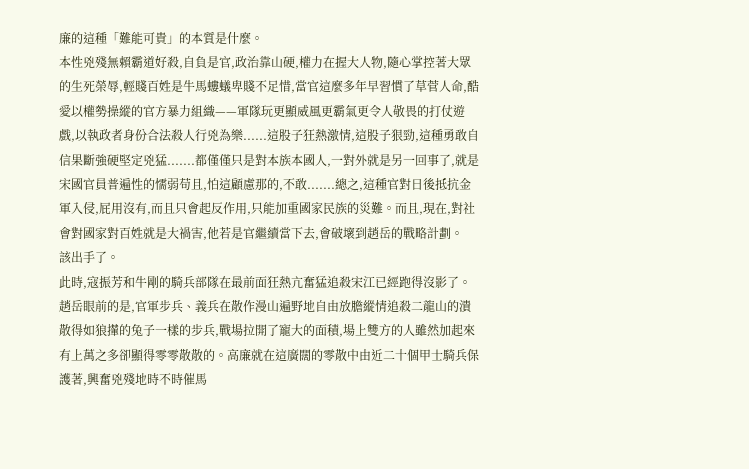廉的這種「難能可貴」的本質是什麼。
本性兇殘無賴霸道好殺,自負是官,政治靠山硬,權力在握大人物,隨心掌控著大眾的生死榮辱,輕賤百姓是牛馬螻蟻卑賤不足惜,當官這麼多年早習慣了草菅人命,酷愛以權勢操縱的官方暴力組織——軍隊玩更顯威風更霸氣更令人敬畏的打仗遊戲,以執政者身份合法殺人行兇為樂......這股子狂熱激情,這股子狠勁,這種勇敢自信果斷強硬堅定兇猛.......都僅僅只是對本族本國人,一對外就是另一回事了,就是宋國官員普遍性的懦弱苟且,怕這顧慮那的,不敢.......總之,這種官對日後抵抗金軍入侵,屁用沒有,而且只會起反作用,只能加重國家民族的災難。而且,現在,對社會對國家對百姓就是大禍害,他若是官繼續當下去,會破壞到趙岳的戰略計劃。
該出手了。
此時,寇振芳和牛剛的騎兵部隊在最前面狂熱亢奮猛追殺宋江已經跑得沒影了。趙岳眼前的是,官軍步兵、義兵在散作漫山遍野地自由放膽縱情追殺二龍山的潰散得如狼攆的兔子一樣的步兵,戰場拉開了寵大的面積,場上雙方的人雖然加起來有上萬之多卻顯得零零散散的。高廉就在這廣闊的零散中由近二十個甲士騎兵保護著,興奮兇殘地時不時催馬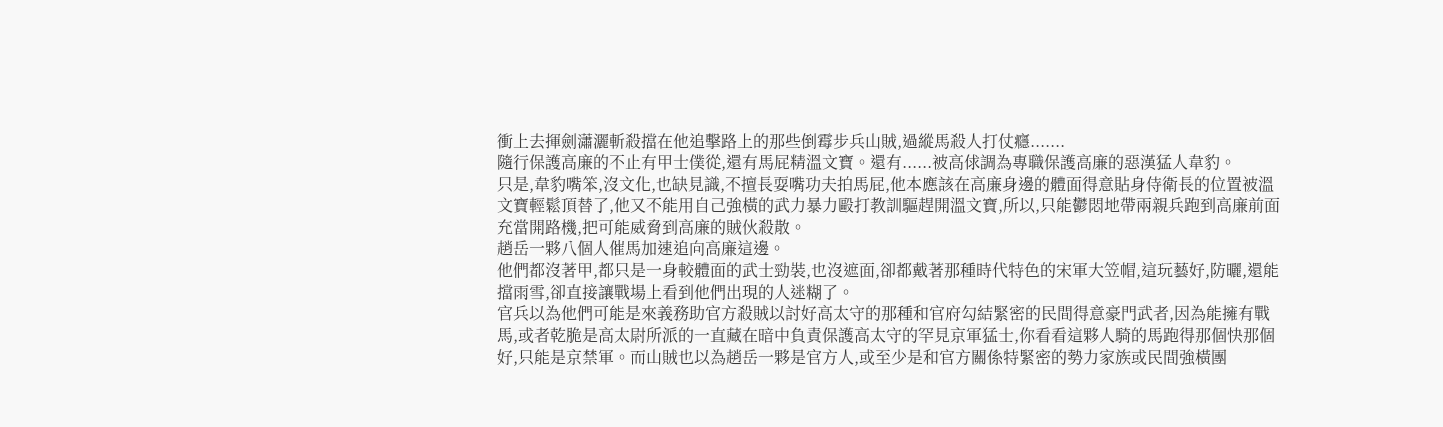衝上去揮劍瀟灑斬殺擋在他追擊路上的那些倒霉步兵山賊,過縱馬殺人打仗癮.......
隨行保護高廉的不止有甲士僕從,還有馬屁精溫文寶。還有......被高俅調為專職保護高廉的惡漢猛人韋豹。
只是,韋豹嘴笨,沒文化,也缺見識,不擅長耍嘴功夫拍馬屁,他本應該在高廉身邊的體面得意貼身侍衛長的位置被溫文寶輕鬆頂替了,他又不能用自己強橫的武力暴力毆打教訓驅趕開溫文寶,所以,只能鬱悶地帶兩親兵跑到高廉前面充當開路機,把可能威脅到高廉的賊伙殺散。
趙岳一夥八個人催馬加速追向高廉這邊。
他們都沒著甲,都只是一身較體面的武士勁裝,也沒遮面,卻都戴著那種時代特色的宋軍大笠帽,這玩藝好,防曬,還能擋雨雪,卻直接讓戰場上看到他們出現的人迷糊了。
官兵以為他們可能是來義務助官方殺賊以討好高太守的那種和官府勾結緊密的民間得意豪門武者,因為能擁有戰馬,或者乾脆是高太尉所派的一直藏在暗中負責保護高太守的罕見京軍猛士,你看看這夥人騎的馬跑得那個快那個好,只能是京禁軍。而山賊也以為趙岳一夥是官方人,或至少是和官方關係特緊密的勢力家族或民間強橫團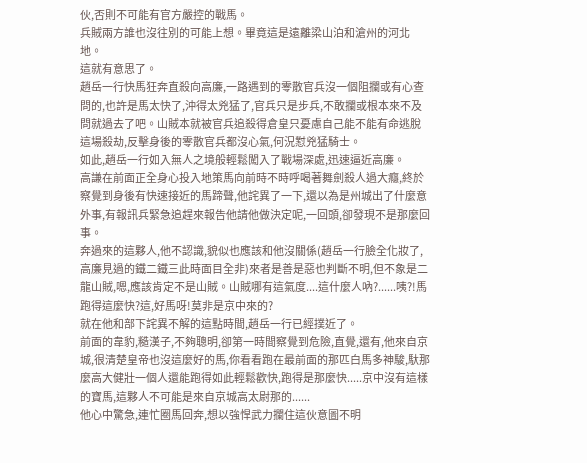伙,否則不可能有官方嚴控的戰馬。
兵賊兩方誰也沒往別的可能上想。畢竟這是遠離梁山泊和滄州的河北地。
這就有意思了。
趙岳一行快馬狂奔直殺向高廉,一路遇到的零散官兵沒一個阻攔或有心查問的,也許是馬太快了,沖得太兇猛了,官兵只是步兵,不敢攔或根本來不及問就過去了吧。山賊本就被官兵追殺得倉皇只憂慮自己能不能有命逃脫這場殺劫,反擊身後的零散官兵都沒心氣,何況懟兇猛騎士。
如此,趙岳一行如入無人之境般輕鬆闖入了戰場深處,迅速逼近高廉。
高謙在前面正全身心投入地策馬向前時不時呼喝著舞劍殺人過大癮,終於察覺到身後有快速接近的馬蹄聲,他詫異了一下,還以為是州城出了什麼意外事,有報訊兵緊急追趕來報告他請他做決定呢,一回頭,卻發現不是那麼回事。
奔過來的這夥人,他不認識,貌似也應該和他沒關係(趙岳一行臉全化妝了,高廉見過的鐵二鐵三此時面目全非)來者是善是惡也判斷不明,但不象是二龍山賊,嗯,應該肯定不是山賊。山賊哪有這氣度....這什麼人吶?......咦?!馬跑得這麼快?這,好馬呀!莫非是京中來的?
就在他和部下詫異不解的這點時間,趙岳一行已經撲近了。
前面的韋豹,糙漢子,不夠聰明,卻第一時間察覺到危險,直覺,還有,他來自京城,很清楚皇帝也沒這麼好的馬,你看看跑在最前面的那匹白馬多神駿,馱那麼高大健壯一個人還能跑得如此輕鬆歡快,跑得是那麼快.....京中沒有這樣的寶馬,這夥人不可能是來自京城高太尉那的......
他心中驚急,連忙圈馬回奔,想以強悍武力攔住這伙意圖不明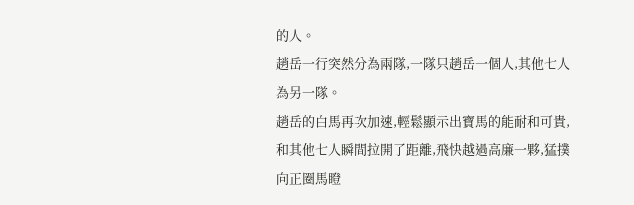的人。
趙岳一行突然分為兩隊,一隊只趙岳一個人,其他七人為另一隊。
趙岳的白馬再次加速,輕鬆顯示出寶馬的能耐和可貴,和其他七人瞬間拉開了距離,飛快越過高廉一夥,猛撲向正圈馬瞪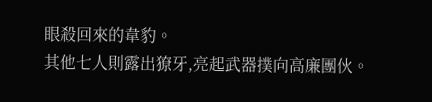眼殺回來的韋豹。
其他七人則露出獠牙,亮起武器撲向高廉團伙。